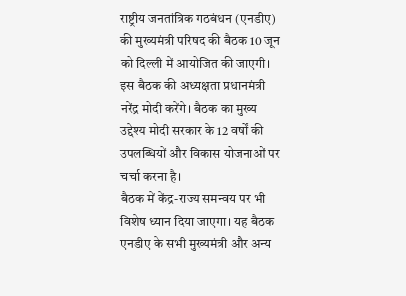राष्ट्रीय जनतांत्रिक गठबंधन (एनडीए) की मुख्यमंत्री परिषद की बैठक 10 जून को दिल्ली में आयोजित की जाएगी। इस बैठक की अध्यक्षता प्रधानमंत्री नरेंद्र मोदी करेंगे। बैठक का मुख्य उद्देश्य मोदी सरकार के 12 वर्षों की उपलब्धियों और विकास योजनाओं पर चर्चा करना है।
बैठक में केंद्र-राज्य समन्वय पर भी विशेष ध्यान दिया जाएगा। यह बैठक एनडीए के सभी मुख्यमंत्री और अन्य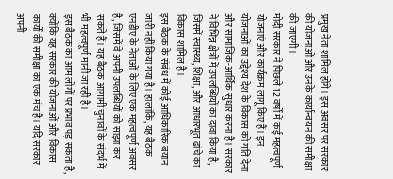प्रमुख नेता शामिल होंगे। इस अवसर पर सरकार की योजनाओं और उनके कार्यान्वयन की समीक्षा की जाएगी।
मोदी सरकार ने पिछले 12 वर्षों में कई महत्वपूर्ण योजनाएं और कार्यक्रम लागू किए हैं। इन योजनाओं का उद्देश्य देश के विकास को गति देना और सामाजिक-आर्थिक सुधार करना है। सरकार ने विभिन्न क्षेत्रों में उपलब्धियों का दावा किया है, जिसमें स्वास्थ्य, शिक्षा, और आधारभूत ढांचे का विकास शामिल है।
इस बैठक के संबंध में कोई आधिकारिक बयान जारी नहीं किया गया है। हालांकि, यह बैठक एनडीए के नेताओं के लिए एक महत्वपूर्ण अवसर है, जिसमें वे अपनी उपलब्धियों को साझा कर सकते हैं। यह बैठक आगामी चुनावों के संदर्भ में भी महत्वपूर्ण मानी जा रही है।
इस बैठक का आम लोगों पर प्रभाव पड़ सकता है, क्योंकि यह सरकार की योजनाओं और विकास कार्यों की समीक्षा का एक मंच है। यदि सरकार अपनी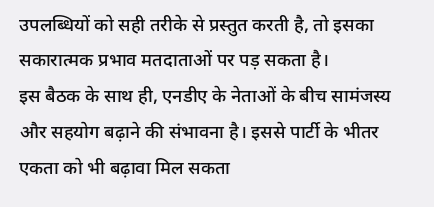उपलब्धियों को सही तरीके से प्रस्तुत करती है, तो इसका सकारात्मक प्रभाव मतदाताओं पर पड़ सकता है।
इस बैठक के साथ ही, एनडीए के नेताओं के बीच सामंजस्य और सहयोग बढ़ाने की संभावना है। इससे पार्टी के भीतर एकता को भी बढ़ावा मिल सकता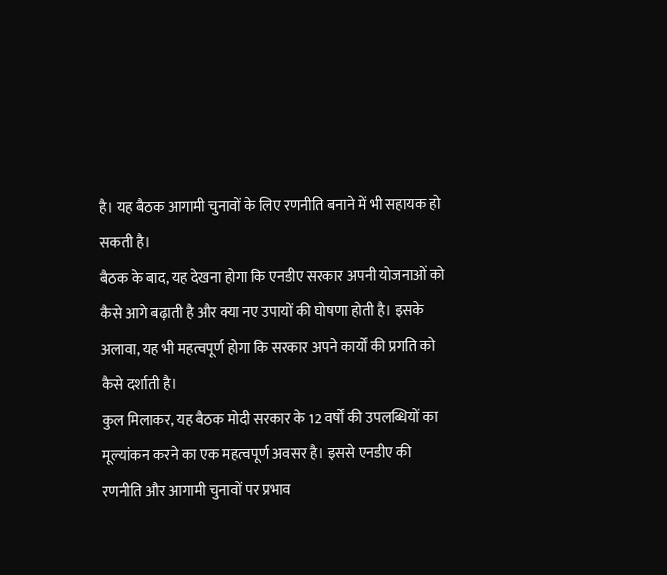है। यह बैठक आगामी चुनावों के लिए रणनीति बनाने में भी सहायक हो सकती है।
बैठक के बाद, यह देखना होगा कि एनडीए सरकार अपनी योजनाओं को कैसे आगे बढ़ाती है और क्या नए उपायों की घोषणा होती है। इसके अलावा, यह भी महत्वपूर्ण होगा कि सरकार अपने कार्यों की प्रगति को कैसे दर्शाती है।
कुल मिलाकर, यह बैठक मोदी सरकार के 12 वर्षों की उपलब्धियों का मूल्यांकन करने का एक महत्वपूर्ण अवसर है। इससे एनडीए की रणनीति और आगामी चुनावों पर प्रभाव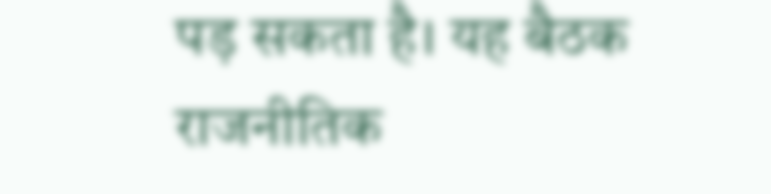पड़ सकता है। यह बैठक राजनीतिक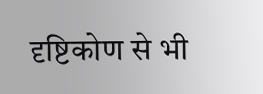दृष्टिकोण से भी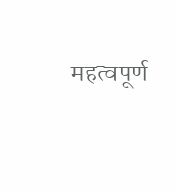महत्वपूर्ण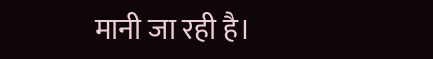मानी जा रही है।